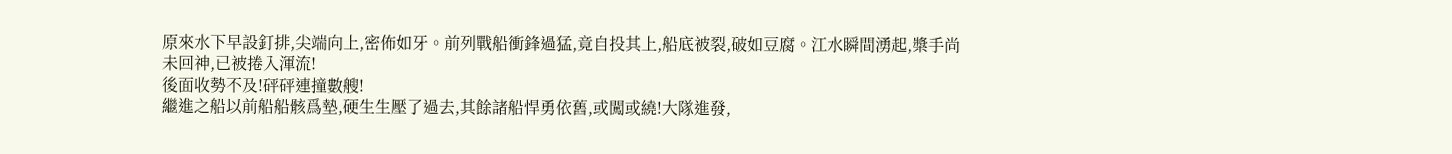原來水下早設釘排,尖端向上,密佈如牙。前列戰船衝鋒過猛,竟自投其上,船底被裂,破如豆腐。江水瞬間湧起,槳手尚未回神,已被捲入渾流!
後面收勢不及!砰砰連撞數艘!
繼進之船以前船船骸爲墊,硬生生壓了過去,其餘諸船悍勇依舊,或闖或繞!大隊進發,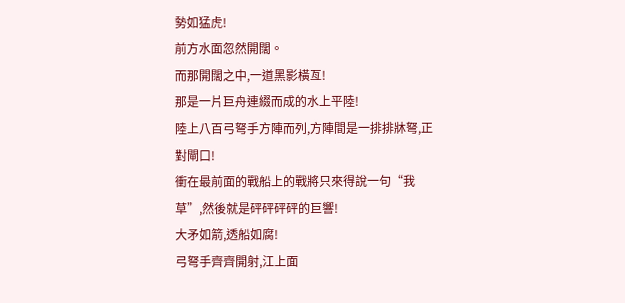勢如猛虎!
前方水面忽然開闊。
而那開闊之中,一道黑影橫亙!
那是一片巨舟連綴而成的水上平陸!
陸上八百弓弩手方陣而列,方陣間是一排排牀弩,正對閘口!
衝在最前面的戰船上的戰將只來得說一句“我草”,然後就是砰砰砰砰的巨響!
大矛如箭,透船如腐!
弓弩手齊齊開射,江上面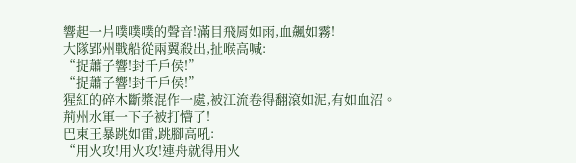響起一片噗噗噗的聲音!滿目飛屑如雨,血飆如霧!
大隊郢州戰船從兩翼殺出,扯喉高喊:
“捉蕭子響!封千戶侯!”
“捉蕭子響!封千戶侯!”
猩紅的碎木斷槳混作一處,被江流卷得翻滾如泥,有如血沼。
荊州水軍一下子被打懵了!
巴東王暴跳如雷,跳腳高吼:
“用火攻!用火攻!連舟就得用火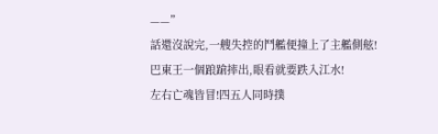——”
話還沒說完,一艘失控的鬥艦便撞上了主艦側舷!
巴東王一個踉蹌摔出,眼看就要跌入江水!
左右亡魂皆冒!四五人同時撲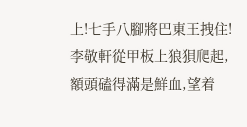上!七手八腳將巴東王拽住!
李敬軒從甲板上狼狽爬起,額頭磕得滿是鮮血,望着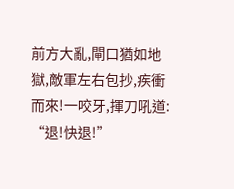前方大亂,閘口猶如地獄,敵軍左右包抄,疾衝而來!一咬牙,揮刀吼道:
“退!快退!”